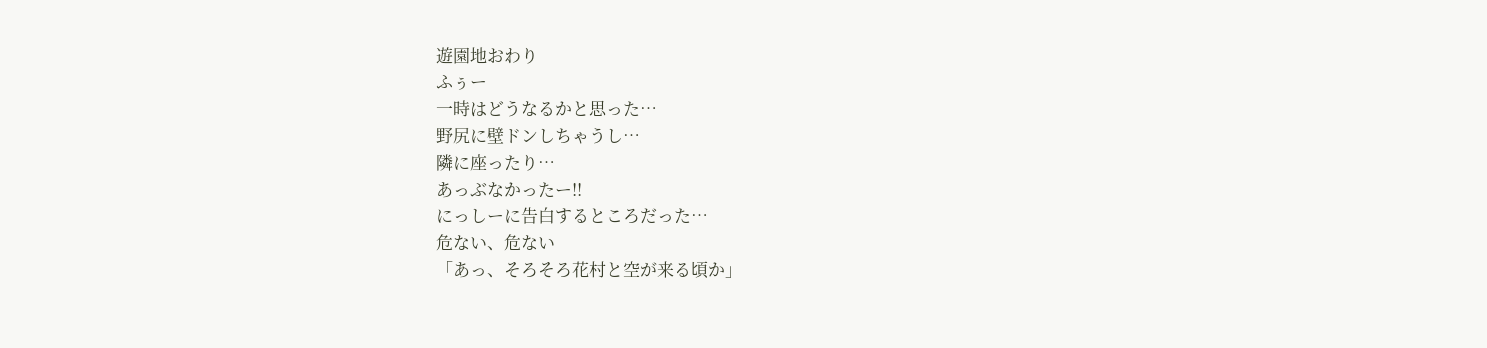遊園地おわり
ふぅー
一時はどうなるかと思った…
野尻に壁ドンしちゃうし…
隣に座ったり…
あっぶなかったー!!
にっしーに告白するところだった…
危ない、危ない
「あっ、そろそろ花村と空が来る頃か」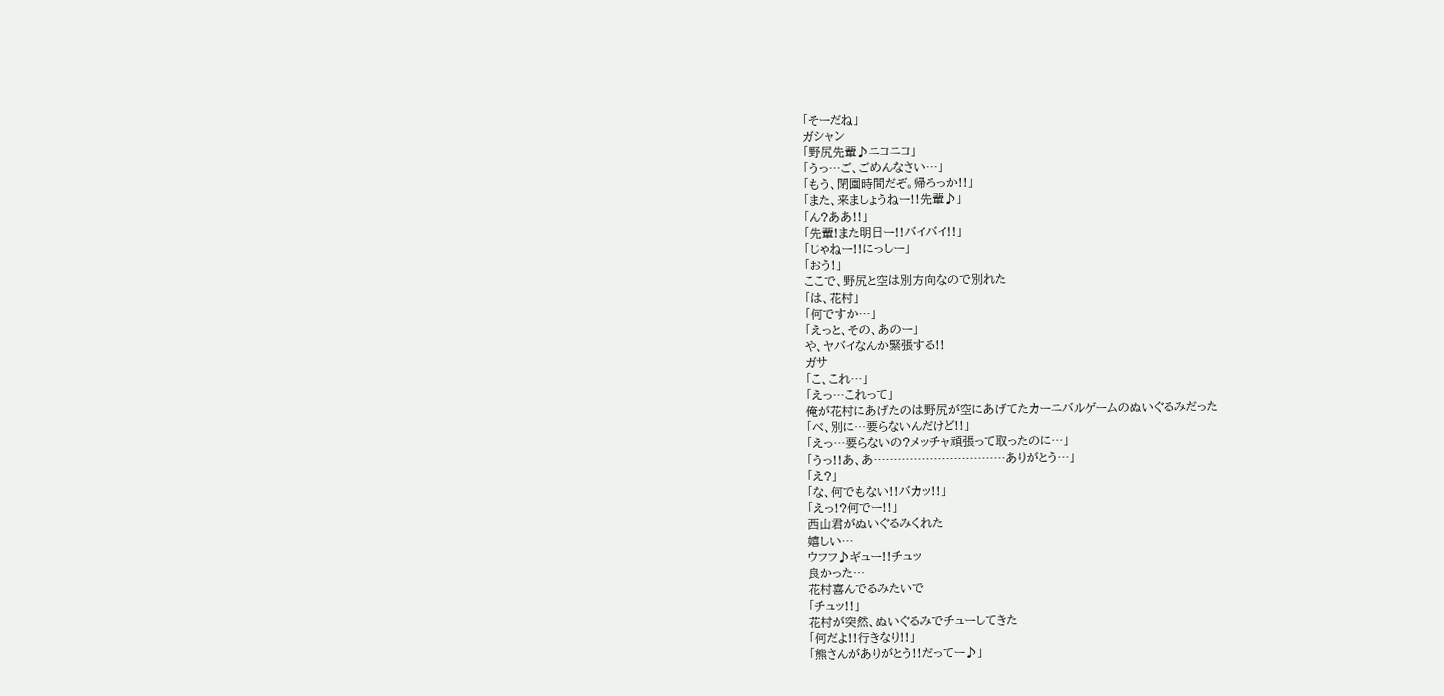「そーだね」
ガシャン
「野尻先輩♪ニコニコ」
「うっ…ご、ごめんなさい…」
「もう、閉園時間だぞ。帰ろっか!!」
「また、来ましょうねー!!先輩♪」
「ん?ああ!!」
「先輩!また明日ー!!バイバイ!!」
「じゃねー!!にっしー」
「おう!」
ここで、野尻と空は別方向なので別れた
「は、花村」
「何ですか…」
「えっと、その、あのー」
や、ヤバイなんか緊張する!!
ガサ
「こ、これ…」
「えっ…これって」
俺が花村にあげたのは野尻が空にあげてたカーニバルゲームのぬいぐるみだった
「べ、別に…要らないんだけど!!」
「えっ…要らないの?メッチャ頑張って取ったのに…」
「うっ!!あ、あ……………………………ありがとう…」
「え?」
「な、何でもない!!バカッ!!」
「えっ!?何でー!!」
西山君がぬいぐるみくれた
嬉しい…
ウフフ♪ギュー!!チュッ
良かった…
花村喜んでるみたいで
「チュッ!!」
花村が突然、ぬいぐるみでチューしてきた
「何だよ!!行きなり!!」
「熊さんがありがとう!!だってー♪」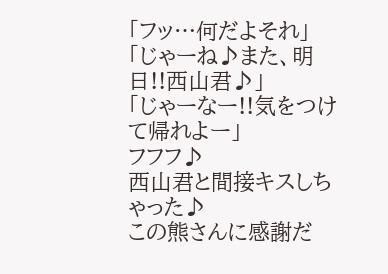「フッ…何だよそれ」
「じゃーね♪また、明日!!西山君♪」
「じゃーなー!!気をつけて帰れよー」
フフフ♪
西山君と間接キスしちゃった♪
この熊さんに感謝だ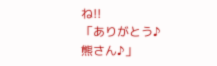ね!!
「ありがとう♪熊さん♪」